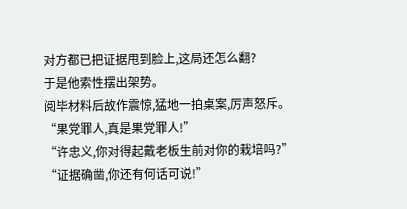对方都已把证据甩到脸上,这局还怎么翻?
于是他索性摆出架势。
阅毕材料后故作震惊,猛地一拍桌案,厉声怒斥。
“果党罪人,真是果党罪人!”
“许忠义,你对得起戴老板生前对你的栽培吗?”
“证据确凿,你还有何话可说!”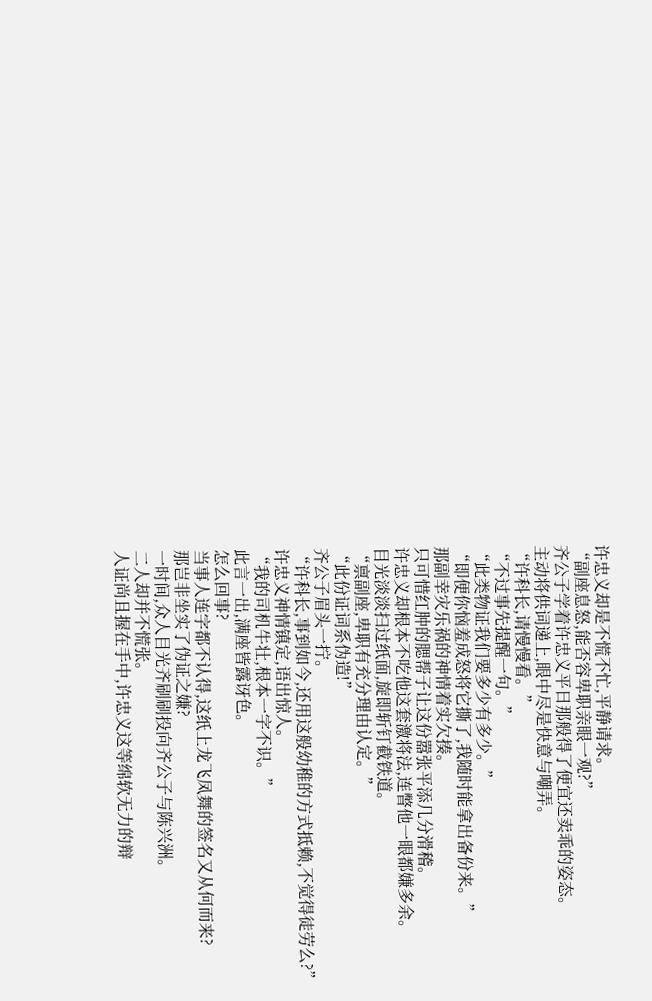许忠义却是不慌不忙,平静请求。
“副座息怒,能否容卑职亲眼一观?”
齐公子学着许忠义平日那般得了便宜还卖乖的姿态。
主动将供词递上,眼中尽是快意与嘲弄。
“许科长,请慢慢看。”
“不过事先提醒一句。”
“此类物证我们要多少有多少。”
“即便你恼羞成怒将它撕了,我随时能拿出备份来。”
那副幸灾乐祸的神情着实欠揍。
只可惜红肿的腮帮子让这份嚣张平添几分滑稽。
许忠义却根本不吃他这套激将法,连瞥他一眼都嫌多余。
目光淡淡扫过纸面,旋即斩钉截铁道。
“禀副座,卑职有充分理由认定。”
“此份证词系伪造!”
齐公子眉头一拧。
“许科长,事到如今,还用这般幼稚的方式抵赖,不觉得徒劳么?”
许忠义神情镇定,语出惊人。
“我的司机牛壮,根本一字不识。”
此言一出,满座皆露讶色。
怎么回事?
当事人连字都不认得,这纸上龙飞凤舞的签名又从何而来?
那岂非坐实了伪证之嫌?
一时间,众人目光齐刷刷投向齐公子与陈兴洲。
二人却并不慌张。
人证尚且握在手中,许忠义这等绵软无力的辩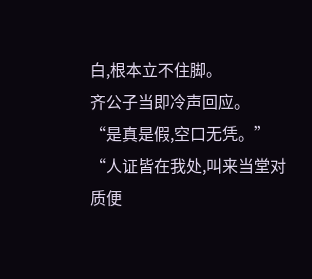白,根本立不住脚。
齐公子当即冷声回应。
“是真是假,空口无凭。”
“人证皆在我处,叫来当堂对质便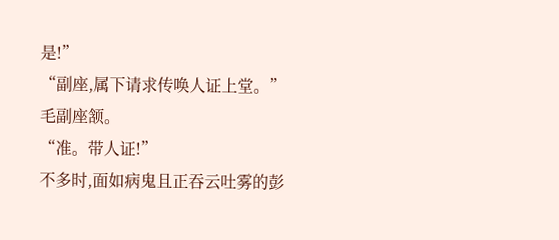是!”
“副座,属下请求传唤人证上堂。”
毛副座颔。
“准。带人证!”
不多时,面如病鬼且正吞云吐雾的彭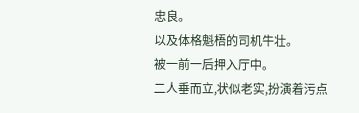忠良。
以及体格魁梧的司机牛壮。
被一前一后押入厅中。
二人垂而立,状似老实,扮演着污点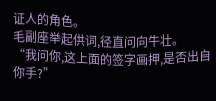证人的角色。
毛副座举起供词,径直问向牛壮。
“我问你,这上面的签字画押,是否出自你手?”